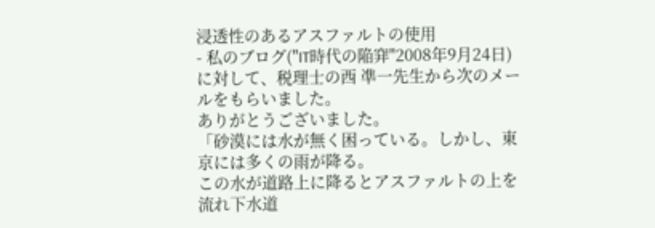浸透性のあるアスファルトの使用
- 私のブログ("IT時代の陥穽"2008年9月24日)に対して、税理士の西 凖一先生から次のメールをもらいました。
ありがとうございました。
「砂漠には水が無く困っている。しかし、東京には多くの雨が降る。
この水が道路上に降るとアスファルトの上を流れ下水道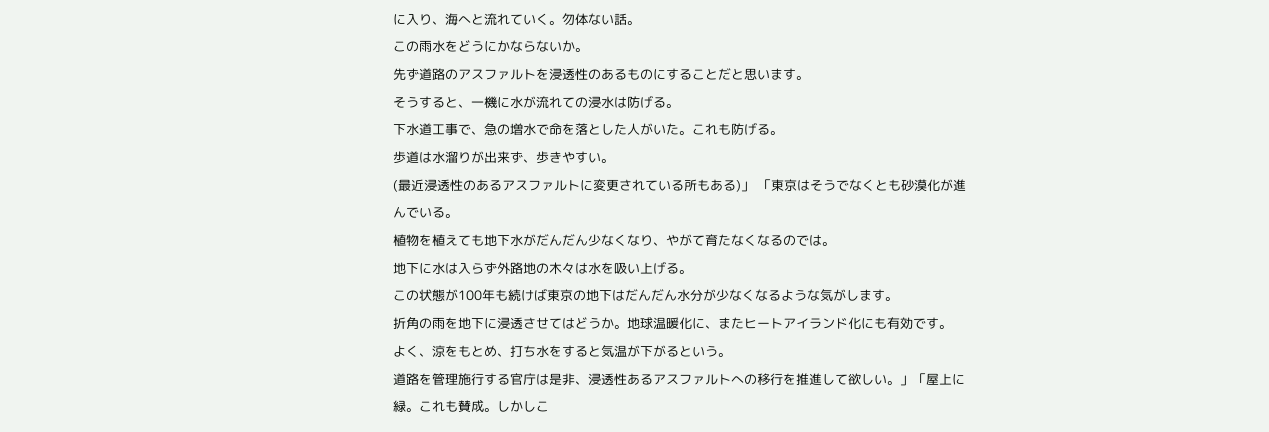に入り、海へと流れていく。勿体ない話。
この雨水をどうにかならないか。
先ず道路のアスファルトを浸透性のあるものにすることだと思います。
そうすると、一機に水が流れての浸水は防げる。
下水道工事で、急の増水で命を落とした人がいた。これも防げる。
歩道は水溜りが出来ず、歩きやすい。
(最近浸透性のあるアスファルトに変更されている所もある)」 「東京はそうでなくとも砂漠化が進んでいる。
植物を植えても地下水がだんだん少なくなり、やがて育たなくなるのでは。
地下に水は入らず外路地の木々は水を吸い上げる。
この状態が100年も続けば東京の地下はだんだん水分が少なくなるような気がします。
折角の雨を地下に浸透させてはどうか。地球温暖化に、またヒートアイランド化にも有効です。
よく、涼をもとめ、打ち水をすると気温が下がるという。
道路を管理施行する官庁は是非、浸透性あるアスファルトへの移行を推進して欲しい。」「屋上に緑。これも賛成。しかしこ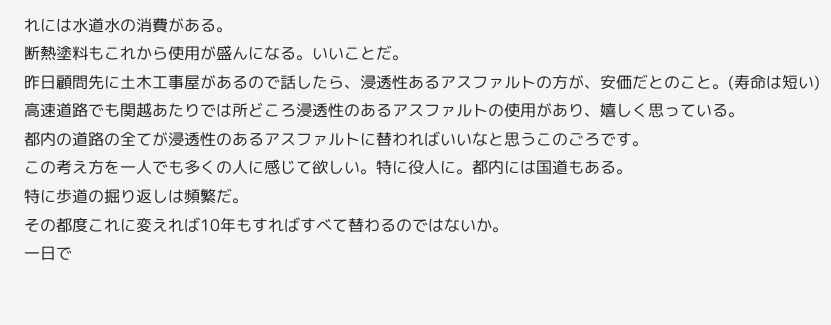れには水道水の消費がある。
断熱塗料もこれから使用が盛んになる。いいことだ。
昨日顧問先に土木工事屋があるので話したら、浸透性あるアスファルトの方が、安価だとのこと。(寿命は短い)
高速道路でも関越あたりでは所どころ浸透性のあるアスファルトの使用があり、嬉しく思っている。
都内の道路の全てが浸透性のあるアスファルトに替わればいいなと思うこのごろです。
この考え方を一人でも多くの人に感じて欲しい。特に役人に。都内には国道もある。
特に歩道の掘り返しは頻繁だ。
その都度これに変えれば10年もすればすべて替わるのではないか。
一日で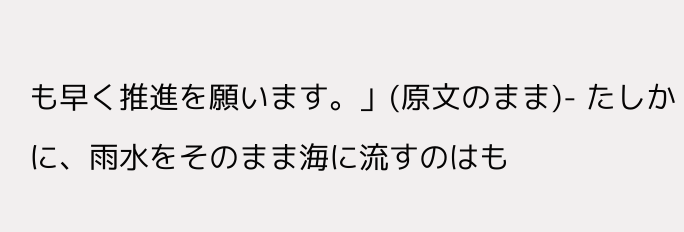も早く推進を願います。」(原文のまま)- たしかに、雨水をそのまま海に流すのはも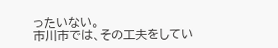ったいない。
市川市では、その工夫をしてい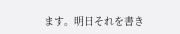ます。明日それを書き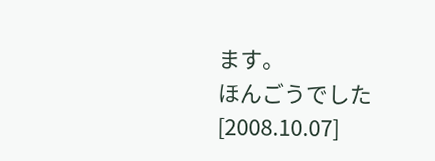ます。
ほんごうでした
[2008.10.07]